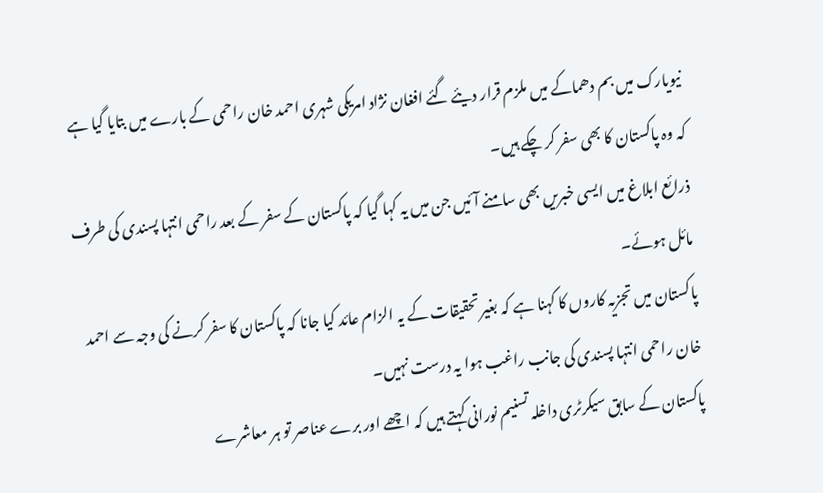نیویارک میں بم دھماکے میں ملزم قرار دیئے گئے افغان نژاد امریکی شہری احمد خان راحمی کے بارے میں بتایا گیا ہے کہ وہ پاکستان کا بھی سفر کر چکے ہیں۔
ذرائع ابلاغ میں ایسی خبریں بھی سامنے آئیں جن میں یہ کہا گیا کہ پاکستان کے سفر کے بعد راحمی انتہا پسندی کی طرف مائل ہوئے۔
پاکستان میں تجزیہ کاروں کا کہنا ہے کہ بغیر تحقیقات کے یہ الزام عائد کیا جانا کہ پاکستان کا سفر کرنے کی وجہ سے احمد خان راحمی انتہا پسندی کی جانب راغب ہوا یہ درست نہیں۔
پاکستان کے سابق سیکرٹری داخلہ تسنیم نورانی کہتے ہیں کہ اچھے اور برے عناصر تو ہر معاشرے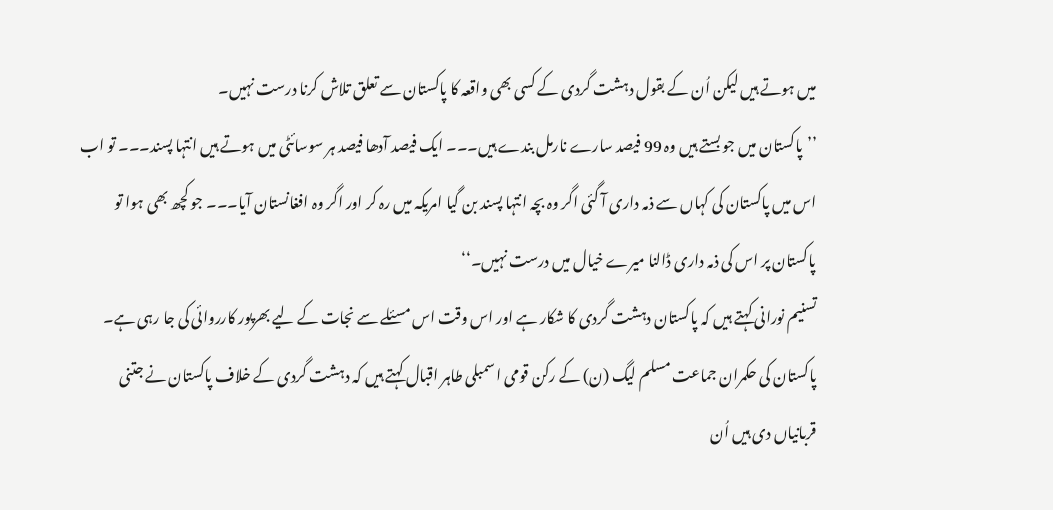میں ہوتے ہیں لیکن اُن کے بقول دہشت گردی کے کسی بھی واقعہ کا پاکستان سے تعلق تلاش کرنا درست نہیں۔
’’پاکستان میں جو بستے ہیں وہ 99 فیصد سارے نارمل بندے ہیں۔۔۔ ایک فیصد آدھا فیصد ہر سوسائٹی میں ہوتے ہیں انتہا پسند۔۔۔ تو اب اس میں پاکستان کی کہاں سے ذمہ داری آ گئی اگر وہ بچہ انتہا پسند بن گیا امریکہ میں رہ کر اور اگر وہ افغانستان آیا۔۔۔ جو کچھ بھی ہوا تو پاکستان پر اس کی ذمہ داری ڈالنا میرے خیال میں درست نہیں۔‘‘
تسنیم نورانی کہتے ہیں کہ پاکستان دہشت گردی کا شکار ہے اور اس وقت اس مسئلے سے نجات کے لیے بھرپور کارروائی کی جا رہی ہے۔
پاکستان کی حکمران جماعت مسلم لیگ (ن) کے رکن قومی اسمبلی طاہر اقبال کہتے ہیں کہ دہشت گردی کے خلاف پاکستان نے جتنی قربانیاں دی ہیں اُن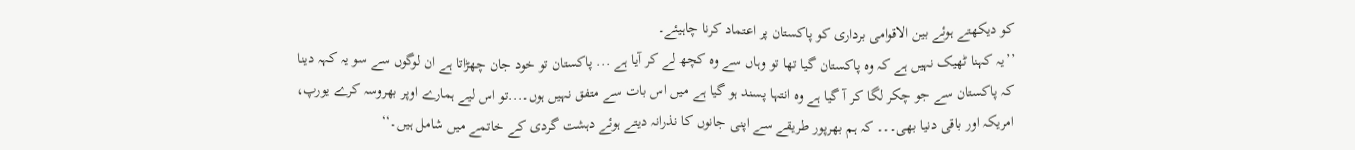کو دیکھتے ہوئے بین الاقوامی برداری کو پاکستان پر اعتماد کرنا چاہیئے۔
’’یہ کہنا ٹھیک نہیں ہے کہ وہ پاکستان گیا تھا تو وہاں سے وہ کچھ لے کر آیا ہے ... پاکستان تو خود جان چھڑاتا ہے ان لوگوں سے سو یہ کہہ دینا کہ پاکستان سے جو چکر لگا کر آ گیا ہے وہ انتہا پسند ہو گیا ہے میں اس بات سے متفق نہیں ہوں۔...تو اس لیے ہمارے اوپر بھروسہ کرے یورپ، امریکہ اور باقی دنیا بھی۔۔۔ کہ ہم بھرپور طریقے سے اپنی جانوں کا نذرانہ دیتے ہوئے دہشت گردی کے خاتمے میں شامل ہیں۔‘‘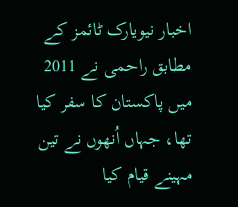اخبار نیویارک ٹائمز کے مطابق راحمی نے 2011 میں پاکستان کا سفر کیا تھا، جہاں اُنھوں نے تین مہینے قیام کیا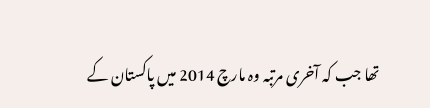تھا جب کہ آخری مرتبہ وہ مارچ 2014 میں پاکستان کے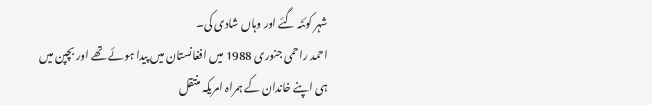شہر کوئٹہ گئے اور وہاں شادی کی۔
احمد راحمی جنوری 1988 میں افغانستان میں پیدا ہوئے تھے اور بچپن میں ہی اپنے خاندان کے ہمراہ امریکہ منتقل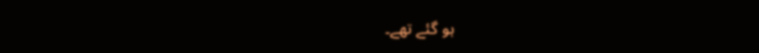ہو گئے تھے۔